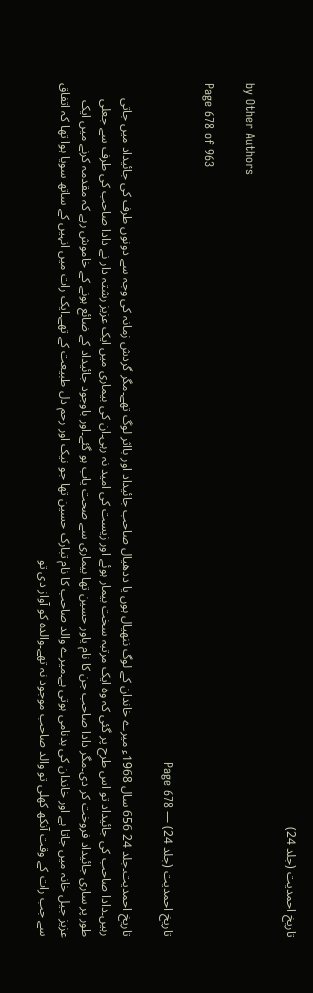تاریخ احمدیت (جلد 24)

by Other Authors

Page 678 of 963

تاریخ احمدیت (جلد 24) — Page 678

تاریخ احمدیت۔جلد 24 656 سال 1968ء میرے خاندان کے لوگ ننھیال ہوں یا ددھیال صاحب جائیداد اور بااثر لوگ تھے۔مگر گردش زمانہ کی وجہ سے دونوں طرف کی جائیداد میں جاتی رہیں۔دادا صاحب کی جائیداد تو اس طرح پر گئی کہ وہ ایک مرتبہ سخت بیمار ہوئے اور زیست کی امید نہ رہی۔ان کی بیماری میں ایک عزیز رشتہ دار نے دادا صاحب کی طرف سے جعلی طور پر ساری جائیداد فروخت کر دی۔مگر دادا صاحب جن کا نام یاور حسین تھا بیماری سے صحت یاب ہو گئے۔اور باوجود جائیداد کے ضائع ہونے کے خاموش رہے کہ مقدمہ کرنے میں ایک عزیز جیل خانہ میں جاتا ہے اور خاندان کی بدنامی ہوتی ہے۔میرے والد صاحب کا نام تبارک حسین تھا جو نیک اور رحم دل طبیعت کے تھے۔ایک رات میں انہیں کے ساتھ سویا ہوا تھا کہ اتفاق سے جب رات کے وقت آنکھ کھلی تو والد صاحب موجود نہ تھے۔والدہ کو آواز دی تو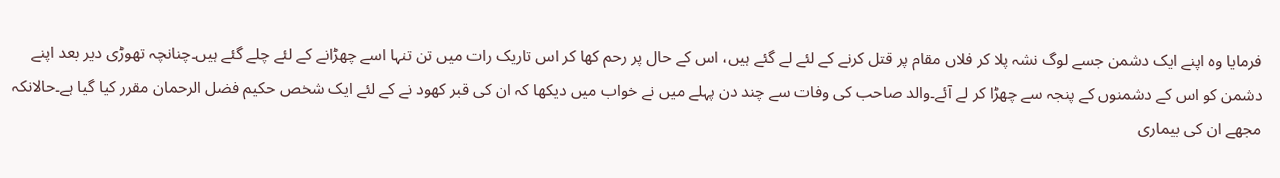فرمایا وہ اپنے ایک دشمن جسے لوگ نشہ پلا کر فلاں مقام پر قتل کرنے کے لئے لے گئے ہیں، اس کے حال پر رحم کھا کر اس تاریک رات میں تن تنہا اسے چھڑانے کے لئے چلے گئے ہیں۔چنانچہ تھوڑی دیر بعد اپنے دشمن کو اس کے دشمنوں کے پنجہ سے چھڑا کر لے آئے۔والد صاحب کی وفات سے چند دن پہلے میں نے خواب میں دیکھا کہ ان کی قبر کھود نے کے لئے ایک شخص حکیم فضل الرحمان مقرر کیا گیا ہے۔حالانکہ مجھے ان کی بیماری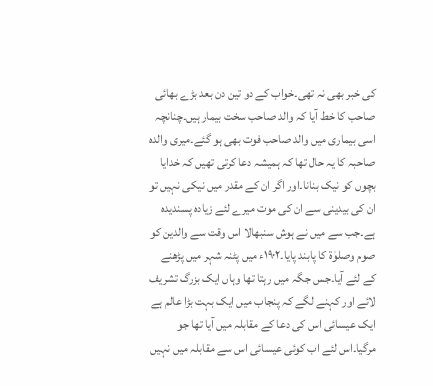کی خبر بھی نہ تھی۔خواب کے دو تین دن بعد بڑے بھائی صاحب کا خط آیا کہ والد صاحب سخت بیمار ہیں۔چنانچہ اسی بیماری میں والد صاحب فوت بھی ہو گئے۔میری والدہ صاحبہ کا یہ حال تھا کہ ہمیشہ دعا کرتی تھیں کہ خدایا بچوں کو نیک بنانا۔اور اگر ان کے مقدر میں نیکی نہیں تو ان کی بیدینی سے ان کی موت میرے لئے زیادہ پسندیدہ ہے۔جب سے میں نے ہوش سنبھالا اس وقت سے والدین کو صوم وصلوٰۃ کا پابند پایا۔۱۹۰۲ء میں پٹنہ شہر میں پڑھنے کے لئے آیا۔جس جگہ میں رہتا تھا وہاں ایک بزرگ تشریف لائے اور کہنے لگے کہ پنجاب میں ایک بہت بڑا عالم ہے ایک عیسائی اس کی دعا کے مقابلہ میں آیا تھا جو مرگیا۔اس لئے اب کوئی عیسائی اس سے مقابلہ میں نہیں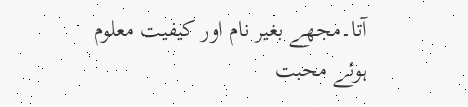آتا۔مجھے بغیر نام اور کیفیت معلوم ہوئے محبت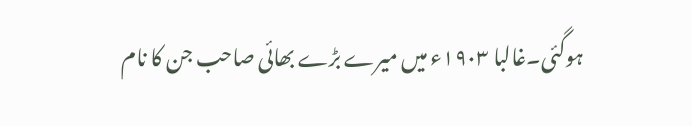ہوگئی۔غالبا ۱۹۰۳ء میں میرے بڑے بھائی صاحب جن کا نام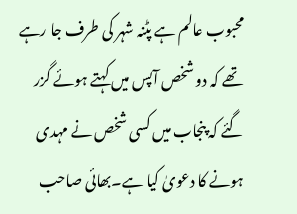محبوب عالم ہے پٹنہ شہر کی طرف جا رہے تھے کہ دو شخص آپس میں کہتے ہوئے گزر گئے کہ پنجاب میں کسی شخص نے مہدی ہونے کا دعویٰ کیا ہے۔بھائی صاحب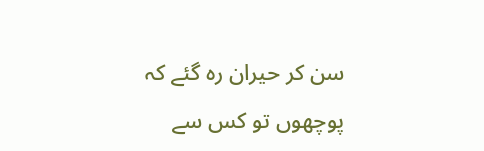سن کر حیران رہ گئے کہ پوچھوں تو کس سے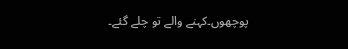پوچھوں۔کہنے والے تو چلے گئے۔